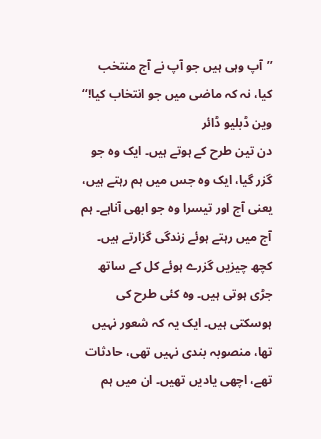’’آپ وہی ہیں جو آپ نے آج منتخب کیا، نہ کہ ماضی میں جو انتخاب کیا!‘‘
وین ڈبلیو ڈائر
دن تین طرح کے ہوتے ہیں۔ ایک وہ جو گزر گیا، ایک وہ جس میں ہم رہتے ہیں، یعنی آج اور تیسرا وہ جو ابھی آناہے۔ ہم آج میں رہتے ہوئے زندگی گزارتے ہیں۔ کچھ چیزیں گزرے ہوئے کل کے ساتھ جڑی ہوتی ہیں۔ وہ کئی طرح کی ہوسکتی ہیں۔ ایک یہ کہ شعور نہیں تھا، منصوبہ بندی نہیں تھی، حادثات تھے، اچھی یادیں تھیں۔ ان میں ہم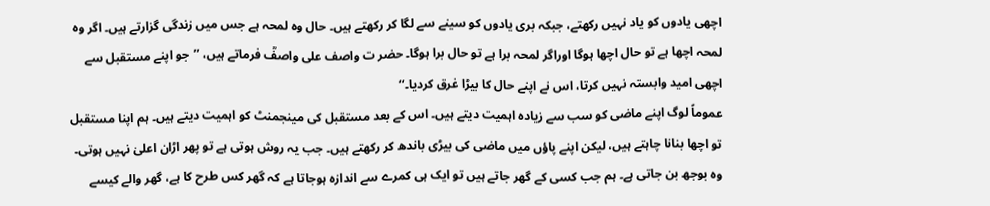اچھی یادوں کو یاد نہیں رکھتے، جبکہ بری یادوں کو سینے سے لگا کر رکھتے ہیں۔ حال وہ لمحہ ہے جس میں زندگی گزارتے ہیں۔ اگر وہ لمحہ اچھا ہے تو حال اچھا ہوگا اوراگر لمحہ برا ہے تو حال برا ہوگا۔ حضر ت واصف علی واصفؒ فرماتے ہیں، ’’جو اپنے مستقبل سے اچھی امید وابستہ نہیں کرتا، اس نے اپنے حال کا بیڑا غرق کردیا۔‘‘
عموماً لوگ اپنے ماضی کو سب سے زیادہ اہمیت دیتے ہیں۔ اس کے بعد مستقبل کی مینجمنٹ کو اہمیت دیتے ہیں۔ ہم اپنا مستقبل تو اچھا بنانا چاہتے ہیں، لیکن اپنے پاؤں میں ماضی کی بیڑی باندھ کر رکھتے ہیں۔ جب یہ روش ہوتی ہے تو پھر اڑان اعلیٰ نہیں ہوتی۔ وہ بوجھ بن جاتی ہے۔ ہم جب کسی کے گھر جاتے ہیں تو ایک ہی کمرے سے اندازہ ہوجاتا ہے کہ گھر کس طرح کا ہے، گھر والے کیسے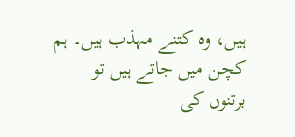ہیں، وہ کتنے مہذب ہیں۔ ہم کچن میں جاتے ہیں تو برتنوں کی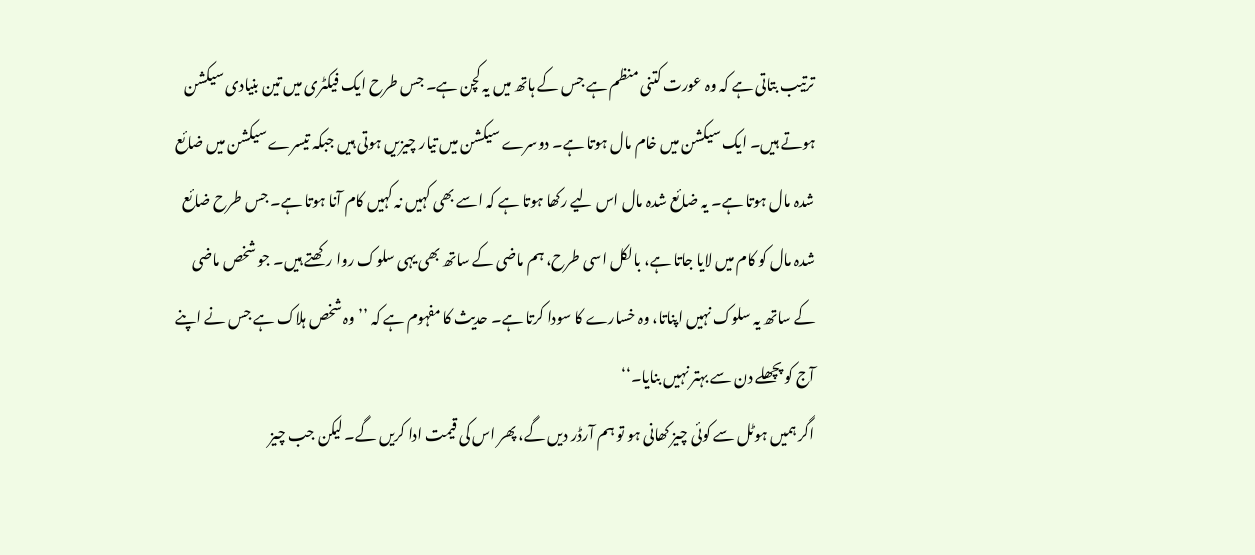ترتیب بتاتی ہے کہ وہ عورت کتنی منظم ہے جس کے ہاتھ میں یہ کچن ہے۔ جس طرح ایک فیکٹری میں تین بنیادی سیکشن ہوتے ہیں۔ ایک سیکشن میں خام مال ہوتا ہے۔ دوسرے سیکشن میں تیار چیزیں ہوتی ہیں جبکہ تیسرے سیکشن میں ضائع شدہ مال ہوتا ہے۔ یہ ضائع شدہ مال اس لیے رکھا ہوتا ہے کہ اسے بھی کہیں نہ کہیں کام آنا ہوتا ہے۔ جس طرح ضائع شدہ مال کو کام میں لایا جاتا ہے، بالکل اسی طرح، ہم ماضی کے ساتھ بھی یہی سلوک روا رکھتے ہیں۔ جو شخص ماضی کے ساتھ یہ سلوک نہیں اپناتا، وہ خسارے کا سودا کرتا ہے۔ حدیث کا مفہوم ہے کہ ’’وہ شخص ہلاک ہے جس نے اپنے آج کو پچھلے دن سے بہتر نہیں بنایا۔‘‘
اگر ہمیں ہوٹل سے کوئی چیز کھانی ہو تو ہم آرڈر دیں گے، پھر اس کی قیمت ادا کریں گے۔ لیکن جب چیز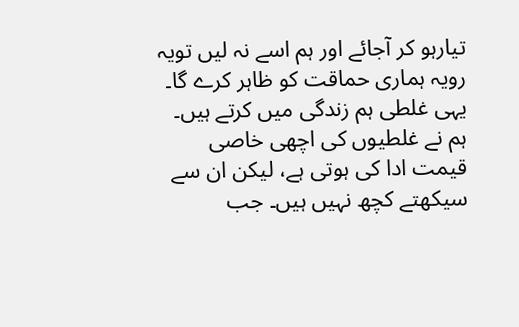تیارہو کر آجائے اور ہم اسے نہ لیں تویہ رویہ ہماری حماقت کو ظاہر کرے گا۔ یہی غلطی ہم زندگی میں کرتے ہیں۔ ہم نے غلطیوں کی اچھی خاصی قیمت ادا کی ہوتی ہے، لیکن ان سے سیکھتے کچھ نہیں ہیں۔ جب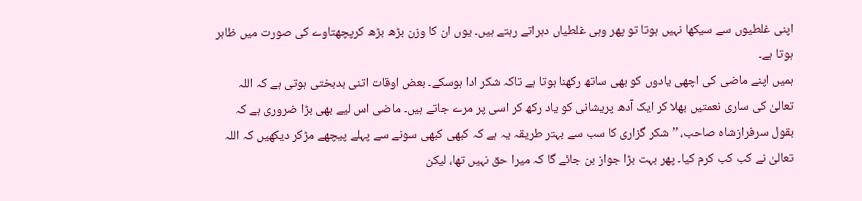اپنی غلطیوں سے سیکھا نہیں ہوتا تو پھر وہی غلطیاں دہراتے رہتے ہیں۔ یوں ان کا وزن بڑھ بڑھ کرپچھتاوے کی صورت میں ظاہر ہوتا ہے۔
ہمیں اپنے ماضی کی اچھی یادوں کو بھی ساتھ رکھنا ہوتا ہے تاکہ شکر ادا ہوسکے۔ بعض اوقات اتنی بدبختی ہوتی ہے کہ اللہ تعالیٰ کی ساری نعمتیں بھلا کر ایک آدھ پریشانی کو یاد رکھ کر اسی پر مرے جاتے ہیں۔ ماضی اس لیے بھی بڑا ضروری ہے کہ بقول سرفرازشاہ صاحب، ’’شکر گزاری کا سب سے بہتر طریقہ یہ ہے کہ کبھی کبھی سونے سے پہلے پیچھے مڑکر دیکھیں کہ اللہ تعالیٰ نے کب کب کرم کیا۔ پھر بہت بڑا جواز بن جائے گا کہ میرا حق نہیں تھا، لیکن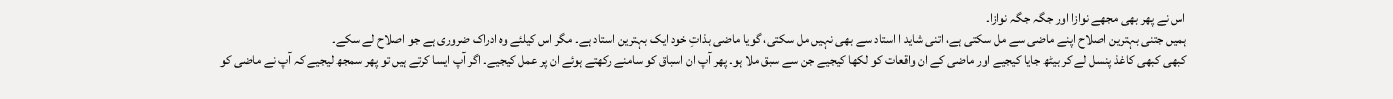اس نے پھر بھی مجھے نوازا اور جگہ جگہ نوازا۔
ہمیں جتنی بہترین اصلاح اپنے ماضی سے مل سکتی ہے، اتنی شاید ا استاد سے بھی نہیں مل سکتی، گویا ماضی بذاتِ خود ایک بہترین استاد ہے۔ مگر اس کیلئے وہ ادراک ضروری ہے جو اصلاح لے سکے۔
کبھی کبھی کاغذ پنسل لے کر بیٹھ جایا کیجیے اور ماضی کے ان واقعات کو لکھا کیجیے جن سے سبق ملا ہو۔ پھر آپ ان اسباق کو سامنے رکھتے ہوئے ان پر عمل کیجیے۔ اگر آپ ایسا کرتے ہیں تو پھر سمجھ لیجیے کہ آپ نے ماضی کو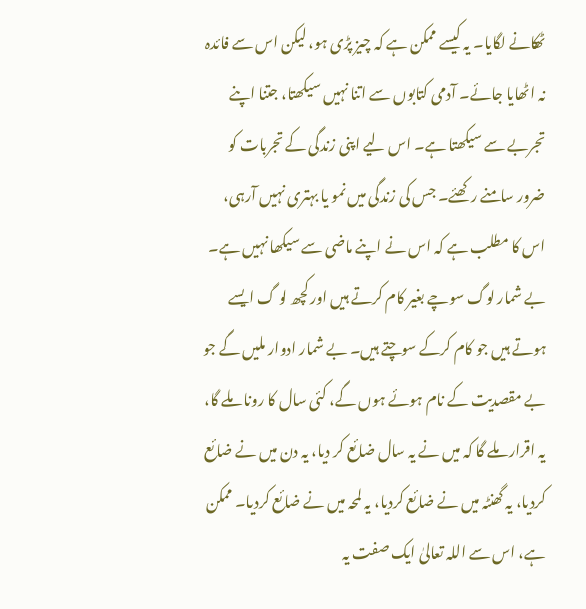ٹھکانے لگایا۔ یہ کیسے ممکن ہے کہ چیز پڑی ہو، لیکن اس سے فائدہ نہ اٹھایا جائے۔ آدمی کتابوں سے اتنا نہیں سیکھتا، جتنا اپنے تجربے سے سیکھتا ہے۔ اس لیے اپنی زندگی کے تجربات کو ضرور سامنے رکھئے۔ جس کی زندگی میں نمو یا بہتری نہیں آرہی، اس کا مطلب ہے کہ اس نے اپنے ماضی سے سیکھا نہیں ہے۔ بے شمار لوگ سوچے بغیر کام کرتے ہیں اور کچھ لو گ ایسے ہوتے ہیں جو کام کرکے سوچتے ہیں۔ بے شمار ادوار ملیں گے جو بے مقصدیت کے نام ہوئے ہوں گے، کئی سال کا رونا ملے گا، یہ اقرار ملے گا کہ میں نے یہ سال ضائع کر دیا، یہ دن میں نے ضائع کردیا، یہ گھنٹہ میں نے ضائع کردیا، یہ لمحہ میں نے ضائع کردیا۔ ممکن ہے، اس سے اللہ تعالیٰ ایک صفت یہ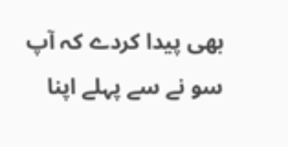بھی پیدا کردے کہ آپ سو نے سے پہلے اپنا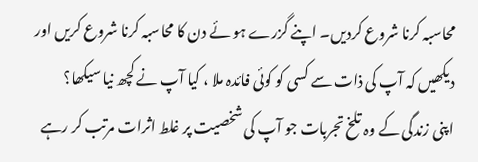محاسبہ کرنا شروع کردیں۔ اپنے گزرے ہو ئے دن کا محاسبہ کرنا شروع کریں اور دیکھیں کہ آپ کی ذات سے کسی کو کوئی فائدہ ملا ، کیا آپ نے کچھ نیا سیکھا؟
اپنی زندگی کے وہ تلخ تجربات جو آپ کی شخصیت پر غلط اثرات مرتب کر رہے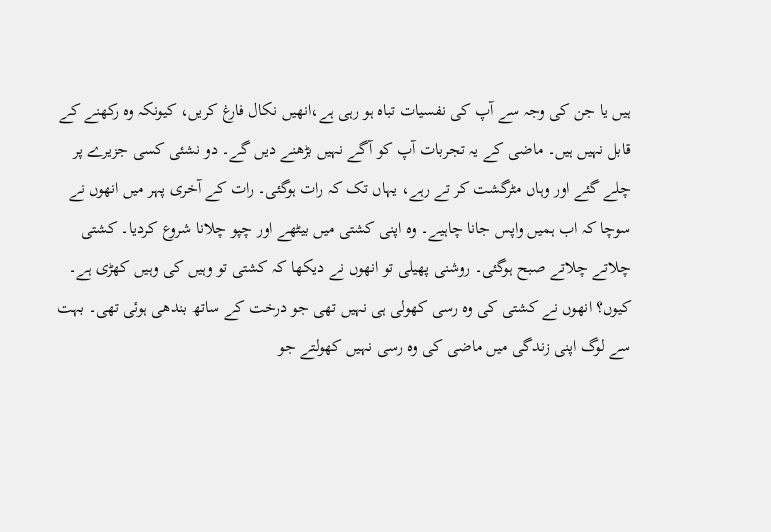ہیں یا جن کی وجہ سے آپ کی نفسیات تباہ ہو رہی ہے،انھیں نکال فارغ کریں، کیونکہ وہ رکھنے کے قابل نہیں ہیں۔ ماضی کے یہ تجربات آپ کو آگے نہیں بڑھنے دیں گے۔ دو نشئی کسی جزیرے پر چلے گئے اور وہاں مٹرگشت کر تے رہے، یہاں تک کہ رات ہوگئی۔ رات کے آخری پہر میں انھوں نے سوچا کہ اب ہمیں واپس جانا چاہیے۔ وہ اپنی کشتی میں بیٹھے اور چپو چلانا شروع کردیا۔ کشتی چلاتے چلاتے صبح ہوگئی۔ روشنی پھیلی تو انھوں نے دیکھا کہ کشتی تو وہیں کی وہیں کھڑی ہے۔ کیوں؟ انھوں نے کشتی کی وہ رسی کھولی ہی نہیں تھی جو درخت کے ساتھ بندھی ہوئی تھی۔ بہت سے لوگ اپنی زندگی میں ماضی کی وہ رسی نہیں کھولتے جو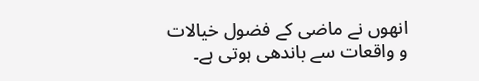انھوں نے ماضی کے فضول خیالات و واقعات سے باندھی ہوتی ہے۔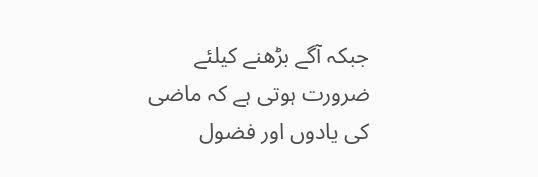جبکہ آگے بڑھنے کیلئے ضرورت ہوتی ہے کہ ماضی کی یادوں اور فضول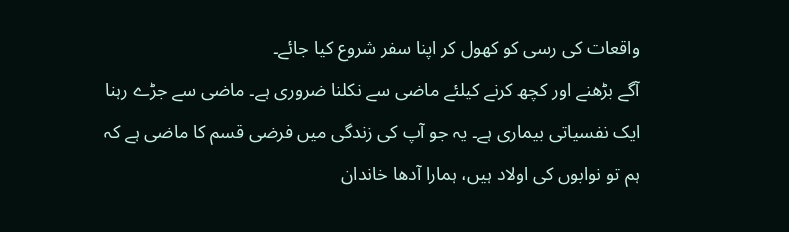واقعات کی رسی کو کھول کر اپنا سفر شروع کیا جائے۔
آگے بڑھنے اور کچھ کرنے کیلئے ماضی سے نکلنا ضروری ہے۔ ماضی سے جڑے رہنا ایک نفسیاتی بیماری ہے۔ یہ جو آپ کی زندگی میں فرضی قسم کا ماضی ہے کہ ہم تو نوابوں کی اولاد ہیں، ہمارا آدھا خاندان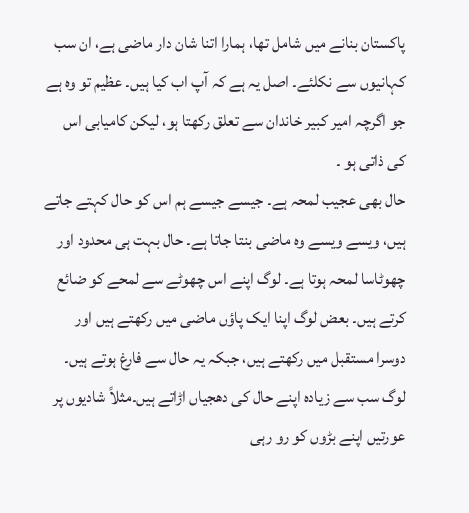پاکستان بنانے میں شامل تھا، ہمارا اتنا شان دار ماضی ہے، ان سب کہانیوں سے نکلئے۔ اصل یہ ہے کہ آپ اب کیا ہیں۔ عظیم تو وہ ہے جو اگرچہ امیر کبیر خاندان سے تعلق رکھتا ہو، لیکن کامیابی اس کی ذاتی ہو ۔
حال بھی عجیب لمحہ ہے۔ جیسے جیسے ہم اس کو حال کہتے جاتے ہیں، ویسے ویسے وہ ماضی بنتا جاتا ہے۔ حال بہت ہی محدود اور چھوٹاسا لمحہ ہوتا ہے۔ لوگ اپنے اس چھوٹے سے لمحے کو ضائع کرتے ہیں۔ بعض لوگ اپنا ایک پاؤں ماضی میں رکھتے ہیں اور دوسرا مستقبل میں رکھتے ہیں، جبکہ یہ حال سے فارغ ہوتے ہیں۔
لوگ سب سے زیادہ اپنے حال کی دھجیاں اڑاتے ہیں۔مثلاً شادیوں پر عورتیں اپنے بڑوں کو رو رہی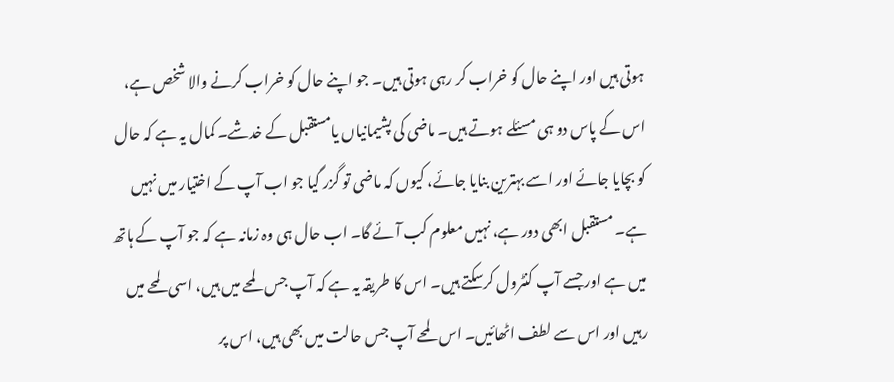ہوتی ہیں اور اپنے حال کو خراب کر رہی ہوتی ہیں۔ جو اپنے حال کو خراب کرنے والا شخص ہے، اس کے پاس دو ہی مسئلے ہوتے ہیں۔ ماضی کی پشیمانیاں یامستقبل کے خدشے۔ کمال یہ ہے کہ حال کو بچایا جائے اور اسے بہترین بنایا جائے، کیوں کہ ماضی تو گزر گیا جو اب آپ کے اختیار میں نہیں ہے۔ مستقبل ابھی دور ہے، نہیں معلوم کب آئے گا۔ اب حال ہی وہ زمانہ ہے کہ جو آپ کے ہاتھ میں ہے اور جسے آپ کنٹرول کرسکتے ہیں۔ اس کا طریقہ یہ ہے کہ آپ جس لمحے میں ہیں، اسی لمحے میں رہیں اور اس سے لطف اٹھائیں۔ اس لمحے آپ جس حالت میں بھی ہیں، اس پر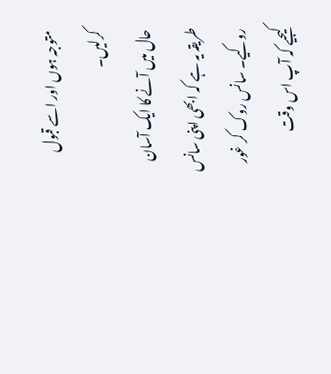متوجہ ہوں اور اسے قبول کرلیں۔
حال میں آنے کا ایک آسان طریقہ یہ ہے کہ ابھی اپنی سانس روکیے۔ سانس روک کر غور کیجیے کہ آپ اس وقت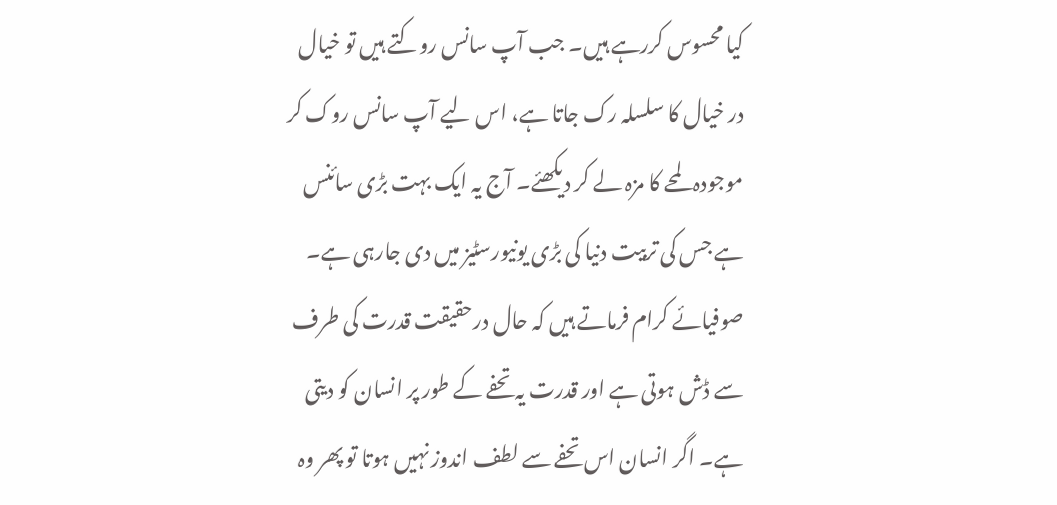کیا محسوس کررہے ہیں۔ جب آپ سانس روکتے ہیں تو خیال در خیال کا سلسلہ رک جاتا ہے، اس لیے آپ سانس روک کر موجودہ لمحے کا مزہ لے کر دیکھئے۔ آج یہ ایک بہت بڑی سائنس ہے جس کی تربیت دنیا کی بڑی یونیورسٹیز میں دی جارہی ہے۔
صوفیائے کرام فرماتے ہیں کہ حال درحقیقت قدرت کی طرف سے ڈش ہوتی ہے اور قدرت یہ تحفے کے طور پر انسان کو دیتی ہے۔ اگر انسان اس تحفے سے لطف اندوز نہیں ہوتا تو پھر وہ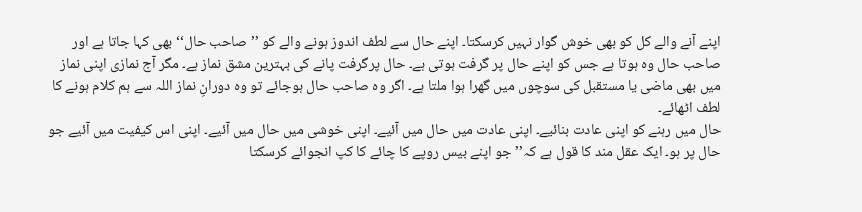اپنے آنے والے کل کو بھی خوش گوار نہیں کرسکتا۔ اپنے حال سے لطف اندوز ہونے والے کو ’’صاحب حال‘‘ بھی کہا جاتا ہے اور صاحب حال وہ ہوتا ہے جس کو اپنے حال پر گرفت ہوتی ہے۔ حال پرگرفت پانے کی بہترین مشق نماز ہے۔ مگر آج نمازی اپنی نماز میں بھی ماضی یا مستقبل کی سوچوں میں گھرا ہوا ملتا ہے۔ اگر وہ صاحب حال ہوجائے تو وہ دورانِ نماز اللہ سے ہم کلام ہونے کا لطف اٹھائے۔
حال میں رہنے کو اپنی عادت بنائیے۔ اپنی عادت میں حال میں آئیے۔ اپنی خوشی میں حال میں آئیے۔ اپنی اس کیفیت میں آئیے جو حال پر ہو۔ ایک عقل مند کا قول ہے کہ’’جو اپنے بیس روپے کا چائے کا کپ انجوائے کرسکتا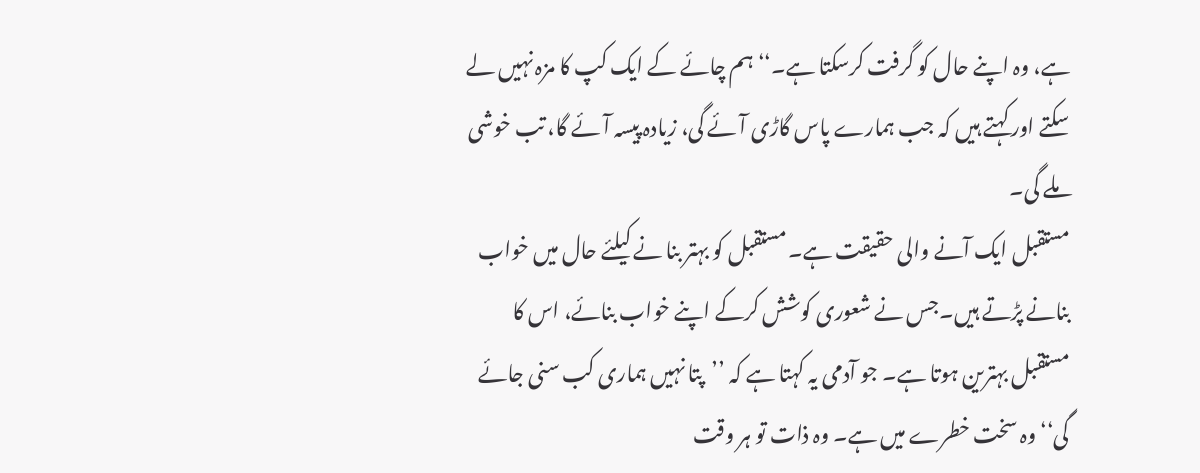ہے، وہ اپنے حال کو گرفت کرسکتا ہے۔‘‘ ہم چائے کے ایک کپ کا مزہ نہیں لے سکتے اور کہتے ہیں کہ جب ہمارے پاس گاڑی آئے گی، زیادہ پیسہ آئے گا، تب خوشی ملے گی۔
مستقبل ایک آنے والی حقیقت ہے۔ مستقبل کو بہتر بنا نے کیلئے حال میں خواب بنانے پڑتے ہیں۔جس نے شعوری کوشش کرکے اپنے خواب بنائے، اس کا مستقبل بہترین ہوتا ہے۔ جو آدمی یہ کہتا ہے کہ ’’پتا نہیں ہماری کب سنی جائے گی‘‘ وہ سخت خطرے میں ہے۔ وہ ذات تو ہر وقت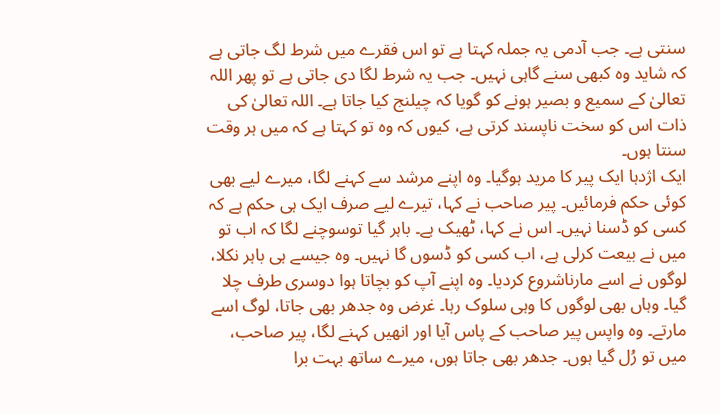سنتی ہے۔ جب آدمی یہ جملہ کہتا ہے تو اس فقرے میں شرط لگ جاتی ہے کہ شاید وہ کبھی سنے گاہی نہیں۔ جب یہ شرط لگا دی جاتی ہے تو پھر اللہ تعالیٰ کے سمیع و بصیر ہونے کو گویا کہ چیلنج کیا جاتا ہے۔ اللہ تعالیٰ کی ذات اس کو سخت ناپسند کرتی ہے، کیوں کہ وہ تو کہتا ہے کہ میں ہر وقت سنتا ہوں۔
ایک اژدہا ایک پیر کا مرید ہوگیا۔ وہ اپنے مرشد سے کہنے لگا، میرے لیے بھی کوئی حکم فرمائیں۔ پیر صاحب نے کہا، تیرے لیے صرف ایک ہی حکم ہے کہ کسی کو ڈسنا نہیں۔ اس نے کہا، ٹھیک ہے۔ باہر گیا توسوچنے لگا کہ اب تو میں نے بیعت کرلی ہے، اب کسی کو ڈسوں گا نہیں۔ وہ جیسے ہی باہر نکلا، لوگوں نے اسے مارناشروع کردیا۔ وہ اپنے آپ کو بچاتا ہوا دوسری طرف چلا گیا۔ وہاں بھی لوگوں کا وہی سلوک رہا۔ غرض وہ جدھر بھی جاتا، لوگ اسے مارتے۔ وہ واپس پیر صاحب کے پاس آیا اور انھیں کہنے لگا، پیر صاحب، میں تو رُل گیا ہوں۔ جدھر بھی جاتا ہوں، میرے ساتھ بہت برا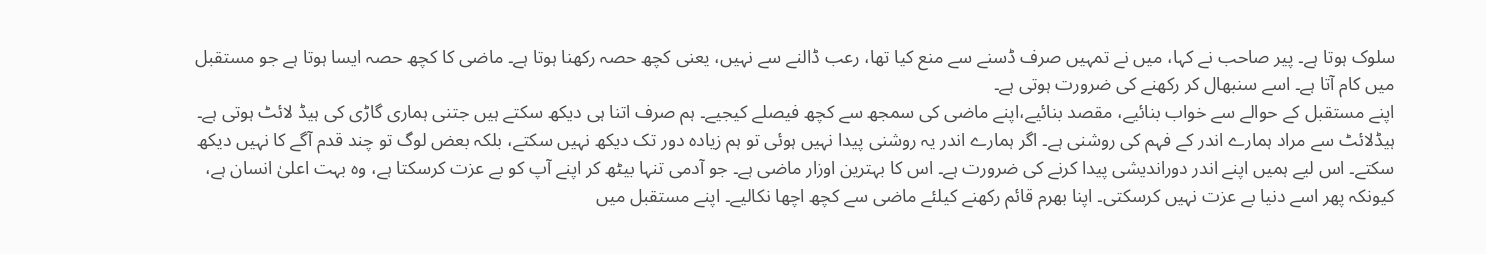سلوک ہوتا ہے۔ پیر صاحب نے کہا، میں نے تمہیں صرف ڈسنے سے منع کیا تھا، رعب ڈالنے سے نہیں، یعنی کچھ حصہ رکھنا ہوتا ہے۔ ماضی کا کچھ حصہ ایسا ہوتا ہے جو مستقبل میں کام آتا ہے۔ اسے سنبھال کر رکھنے کی ضرورت ہوتی ہے۔
اپنے مستقبل کے حوالے سے خواب بنائیے، مقصد بنائیے،اپنے ماضی کی سمجھ سے کچھ فیصلے کیجیے۔ ہم صرف اتنا ہی دیکھ سکتے ہیں جتنی ہماری گاڑی کی ہیڈ لائٹ ہوتی ہے۔ ہیڈلائٹ سے مراد ہمارے اندر کے فہم کی روشنی ہے۔ اگر ہمارے اندر یہ روشنی پیدا نہیں ہوئی تو ہم زیادہ دور تک دیکھ نہیں سکتے، بلکہ بعض لوگ تو چند قدم آگے کا نہیں دیکھ سکتے۔ اس لیے ہمیں اپنے اندر دوراندیشی پیدا کرنے کی ضرورت ہے۔ اس کا بہترین اوزار ماضی ہے۔ جو آدمی تنہا بیٹھ کر اپنے آپ کو بے عزت کرسکتا ہے، وہ بہت اعلیٰ انسان ہے، کیونکہ پھر اسے دنیا بے عزت نہیں کرسکتی۔ اپنا بھرم قائم رکھنے کیلئے ماضی سے کچھ اچھا نکالیے۔ اپنے مستقبل میں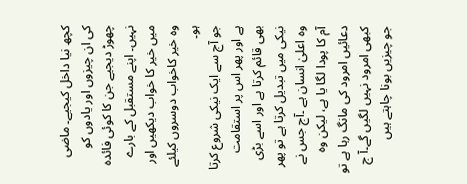کچھ نیا داخل کیجیے۔ ماضی کی ان چیزوں اور یادوں کو چھوڑ دیجیے جن کا کوئی فائدہ نہیں۔ اپنے مستقبل کے بارے میں خیر کا خواب دیکھیں اور وہ خیر کاخواب دوسروں کیلئے ہو۔
جو آج سے ایک نیکی شروع کرتا ہے اور پھر اس پر استقامت بھی قائم کرتا ہے اور اسے بڑی نیکی میں تبدیل کرتا ہے تو پھر وہ اعلیٰ انسان ہے ۔آج جس نے آم کا پودا لگا یا ہے، لیکن وہ دعائیں امرود کی مانگ رہا ہے تو کبھی امرود نہیں لگیں گے۔آ ج جو چیزیں بونا چاہتے ہیں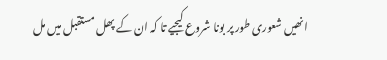انھیں شعوری طور پر بونا شروع کیجیے تا کہ ان کے پھل مستقبل میں مل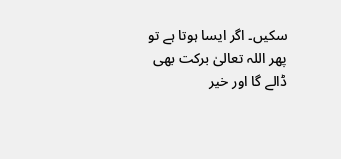سکیں۔ اگر ایسا ہوتا ہے تو پھر اللہ تعالیٰ برکت بھی ڈالے گا اور خیر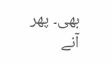بھی۔ پھر آنے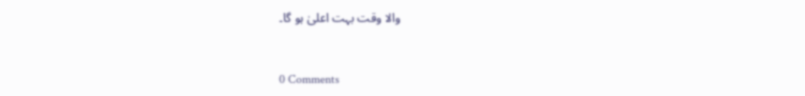والا وقت بہت اعلیٰ ہو گا۔


0 Comments